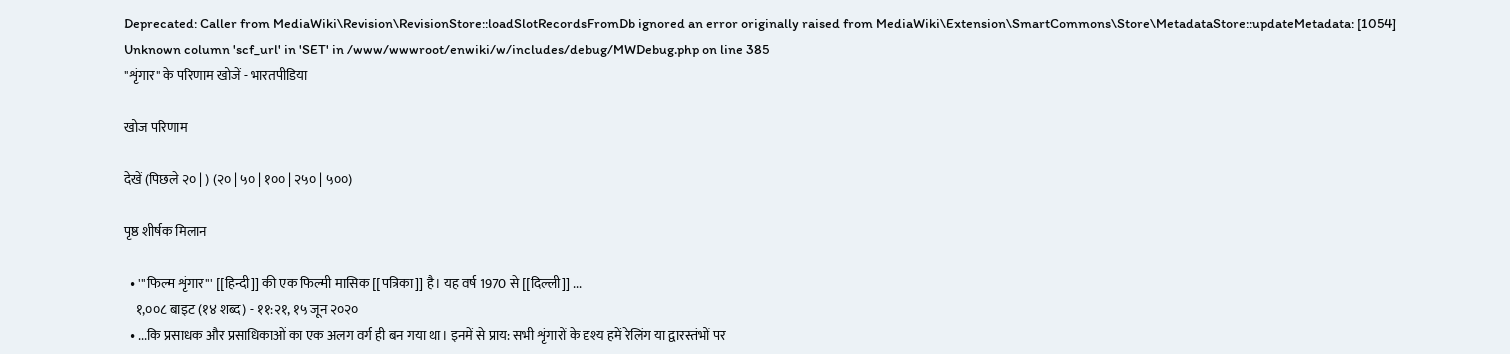Deprecated: Caller from MediaWiki\Revision\RevisionStore::loadSlotRecordsFromDb ignored an error originally raised from MediaWiki\Extension\SmartCommons\Store\MetadataStore::updateMetadata: [1054] Unknown column 'scf_url' in 'SET' in /www/wwwroot/enwiki/w/includes/debug/MWDebug.php on line 385
"शृंगार" के परिणाम खोजें - भारतपीडिया

खोज परिणाम

देखें (पिछले २० | ) (२० | ५० | १०० | २५० | ५००)

पृष्ठ शीर्षक मिलान

  • '''फिल्म शृंगार''' [[हिन्दी]] की एक फिल्मी मासिक [[पत्रिका]] है। यह वर्ष 1970 से [[दिल्ली]] ...
    १,००८ बाइट (१४ शब्द) - ११:२१, १५ जून २०२०
  • ...कि प्रसाधक और प्रसाधिकाओं का एक अलग वर्ग ही बन गया था। इनमें से प्राय: सभी शृंगारों के दृश्य हमें रेलिंग या द्वारस्तंभों पर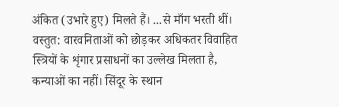अंकित (उभारे हुए) मिलते हैं। ...से माँग भरती थीं। वस्तुत: वारवनिताओं को छोड़कर अधिकतर विवाहित स्त्रियों के शृंगार प्रसाधनों का उल्लेख मिलता है, कन्याओं का नहीं। सिंदूर के स्थान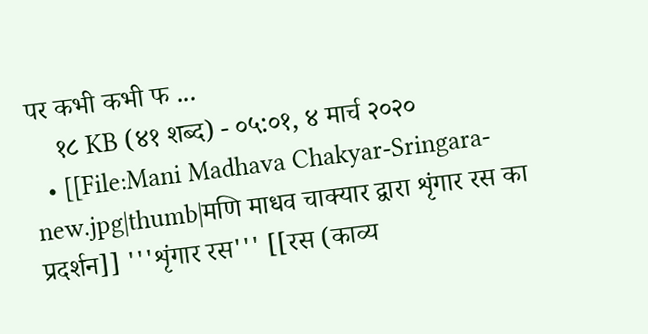पर कभी कभी फ ...
    १८ KB (४१ शब्द) - ०५:०१, ४ मार्च २०२०
  • [[File:Mani Madhava Chakyar-Sringara-new.jpg|thumb|मणि माधव चाक्यार द्वारा शृंगार रस का प्रदर्शन]] '''शृंगार रस''' [[रस (काव्य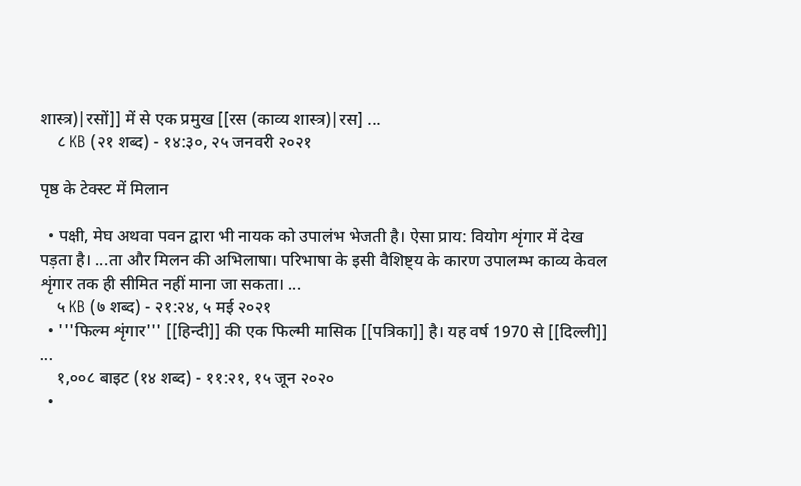शास्त्र)|रसों]] में से एक प्रमुख [[रस (काव्य शास्त्र)|रस] ...
    ८ KB (२१ शब्द) - १४:३०, २५ जनवरी २०२१

पृष्ठ के टेक्स्ट में मिलान

  • पक्षी, मेघ अथवा पवन द्वारा भी नायक को उपालंभ भेजती है। ऐसा प्राय: वियोग शृंगार में देख पड़ता है। ...ता और मिलन की अभिलाषा। परिभाषा के इसी वैशिष्ट्य के कारण उपालम्भ काव्य केवल शृंगार तक ही सीमित नहीं माना जा सकता। ...
    ५ KB (७ शब्द) - २१:२४, ५ मई २०२१
  • '''फिल्म शृंगार''' [[हिन्दी]] की एक फिल्मी मासिक [[पत्रिका]] है। यह वर्ष 1970 से [[दिल्ली]] ...
    १,००८ बाइट (१४ शब्द) - ११:२१, १५ जून २०२०
  •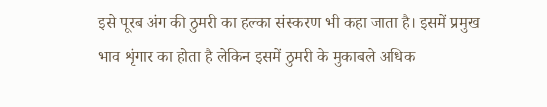इसे पूरब अंग की ठुमरी का हल्का संस्करण भी कहा जाता है। इसमें प्रमुख भाव शृंगार का होता है लेकिन इसमें ठुमरी के मुकाबले अधिक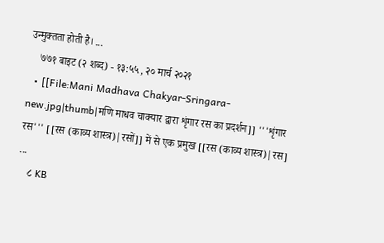उन्मुक्तता होती है। ...
    ७७१ बाइट (२ शब्द) - १३:५५, २० मार्च २०२१
  • [[File:Mani Madhava Chakyar-Sringara-new.jpg|thumb|मणि माधव चाक्यार द्वारा शृंगार रस का प्रदर्शन]] '''शृंगार रस''' [[रस (काव्य शास्त्र)|रसों]] में से एक प्रमुख [[रस (काव्य शास्त्र)|रस] ...
    ८ KB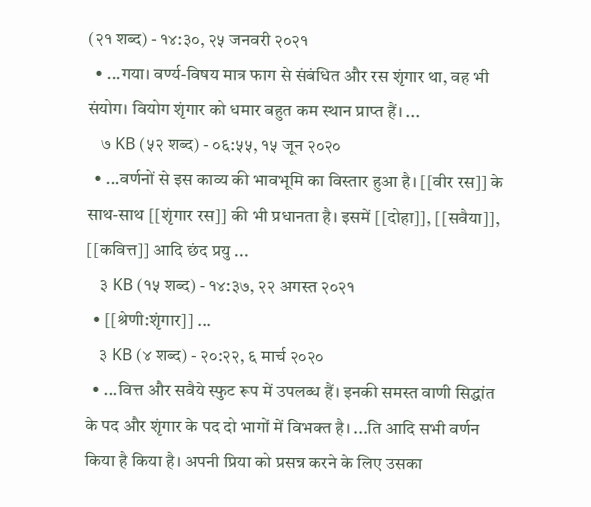(२१ शब्द) - १४:३०, २५ जनवरी २०२१
  • ...गया। वर्ण्य-विषय मात्र फाग से संबंधित और रस शृंगार था, वह भी संयोग। वियोग शृंगार को धमार बहुत कम स्थान प्राप्त हैं। ...
    ७ KB (५२ शब्द) - ०६:५५, १५ जून २०२०
  • ...वर्णनों से इस काव्य की भावभूमि का विस्तार हुआ है। [[वीर रस]] के साथ-साथ [[शृंगार रस]] की भी प्रधानता है। इसमें [[दोहा]], [[सवैया]], [[कवित्त]] आदि छंद प्रयु ...
    ३ KB (१५ शब्द) - १४:३७, २२ अगस्त २०२१
  • [[श्रेणी:शृंगार]] ...
    ३ KB (४ शब्द) - २०:२२, ६ मार्च २०२०
  • ...वित्त और सवैये स्फुट रूप में उपलब्ध हैं। इनकी समस्त वाणी सिद्धांत के पद और शृंगार के पद दो भागों में विभक्त है। ...ति आदि सभी वर्णन किया है किया है। अपनी प्रिया को प्रसन्न करने के लिए उसका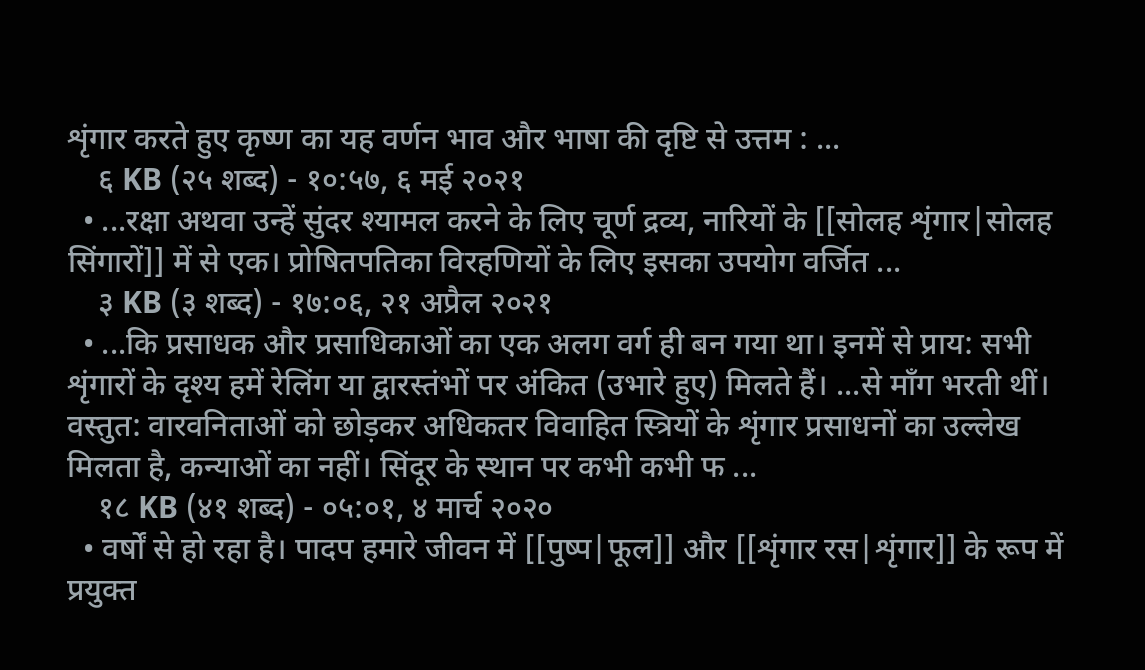शृंगार करते हुए कृष्ण का यह वर्णन भाव और भाषा की दृष्टि से उत्तम : ...
    ६ KB (२५ शब्द) - १०:५७, ६ मई २०२१
  • ...रक्षा अथवा उन्हें सुंदर श्यामल करने के लिए चूर्ण द्रव्य, नारियों के [[सोलह शृंगार|सोलह सिंगारों]] में से एक। प्रोषितपतिका विरहणियों के लिए इसका उपयोग वर्जित ...
    ३ KB (३ शब्द) - १७:०६, २१ अप्रैल २०२१
  • ...कि प्रसाधक और प्रसाधिकाओं का एक अलग वर्ग ही बन गया था। इनमें से प्राय: सभी शृंगारों के दृश्य हमें रेलिंग या द्वारस्तंभों पर अंकित (उभारे हुए) मिलते हैं। ...से माँग भरती थीं। वस्तुत: वारवनिताओं को छोड़कर अधिकतर विवाहित स्त्रियों के शृंगार प्रसाधनों का उल्लेख मिलता है, कन्याओं का नहीं। सिंदूर के स्थान पर कभी कभी फ ...
    १८ KB (४१ शब्द) - ०५:०१, ४ मार्च २०२०
  • वर्षों से हो रहा है। पादप हमारे जीवन में [[पुष्प|फूल]] और [[शृंगार रस|शृंगार]] के रूप में प्रयुक्त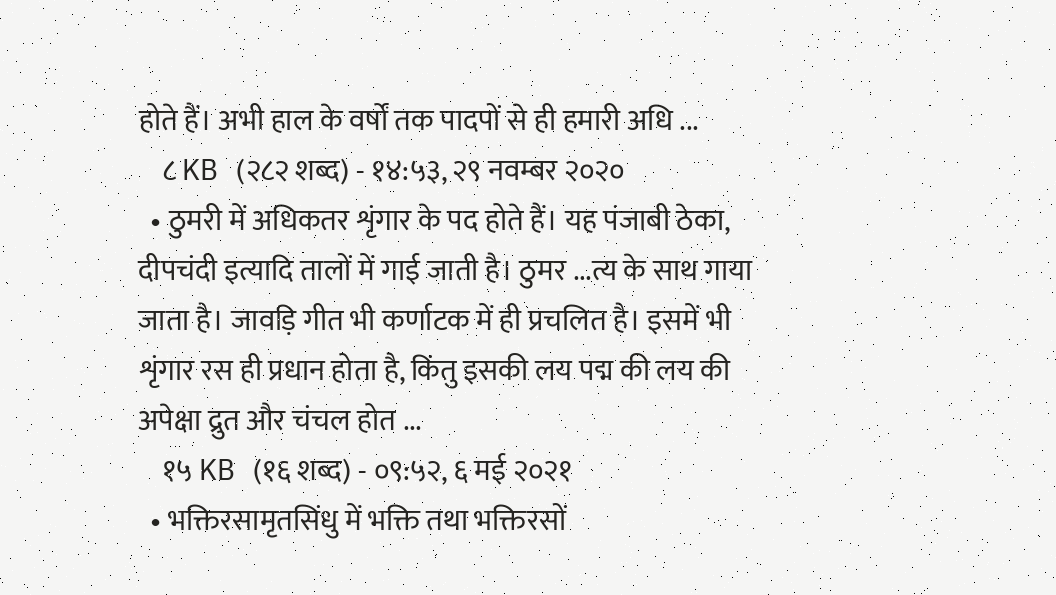होते हैं। अभी हाल के वर्षों तक पादपों से ही हमारी अधि ...
    ८ KB (२८२ शब्द) - १४:५३, २९ नवम्बर २०२०
  • ठुमरी में अधिकतर शृंगार के पद होते हैं। यह पंजाबी ठेका, दीपचंदी इत्यादि तालों में गाई जाती है। ठुमर ...त्य के साथ गाया जाता है। जावड़ि गीत भी कर्णाटक में ही प्रचलित है। इसमें भी शृंगार रस ही प्रधान होता है, किंतु इसकी लय पद्म की लय की अपेक्षा द्रुत और चंचल होत ...
    १५ KB (१६ शब्द) - ०९:५२, ६ मई २०२१
  • भक्तिरसामृतसिंधु में भक्ति तथा भक्तिरसों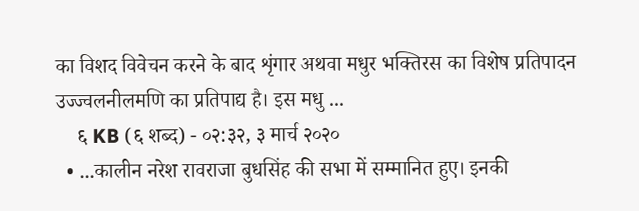का विशद विवेचन करने के बाद शृंगार अथवा मधुर भक्तिरस का विशेष प्रतिपादन उज्ज्वलनीलमणि का प्रतिपाद्य है। इस मधु ...
    ६ KB (६ शब्द) - ०२:३२, ३ मार्च २०२०
  • ...कालीन नरेश रावराजा बुधसिंह की सभा में सम्मानित हुए। इनकी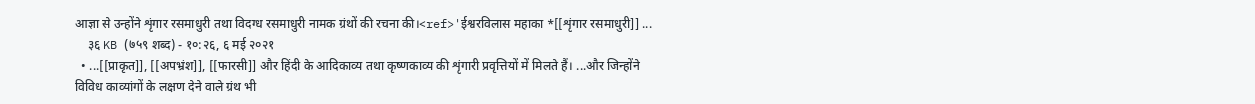आज्ञा से उन्होंने शृंगार रसमाधुरी तथा विदग्ध रसमाधुरी नामक ग्रंथों की रचना की।<ref>'ईश्वरविलास महाका *[[शृंगार रसमाधुरी]] ...
    ३६ KB (७५९ शब्द) - १०:२६, ६ मई २०२१
  • ...[[प्राकृत]], [[अपभ्रंश]], [[फारसी]] और हिंदी के आदिकाव्य तथा कृष्णकाव्य की शृंगारी प्रवृत्तियों में मिलते हैं। ...और जिन्होंने विविध काव्यांगों के लक्षण देने वाले ग्रंथ भी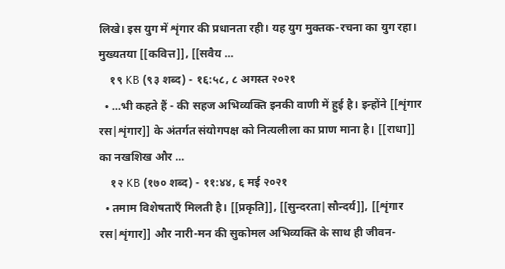लिखे। इस युग में शृंगार की प्रधानता रही। यह युग मुक्तक-रचना का युग रहा। मुख्यतया [[कवित्त]], [[सवैय ...
    १९ KB (९३ शब्द) - १६:५८, ८ अगस्त २०२१
  • ...भी कहते हैं - की सहज अभिव्यक्ति इनकी वाणी में हुई है। इन्होंने [[शृंगार रस|शृंगार]] के अंतर्गत संयोगपक्ष को नित्यलीला का प्राण माना है। [[राधा]] का नखशिख और ...
    १२ KB (१७० शब्द) - ११:४४, ६ मई २०२१
  • तमाम विशेषताएँ मिलती है। [[प्रकृति]], [[सुन्दरता|सौन्दर्य]], [[शृंगार रस|शृंगार]] और नारी-मन की सुकोमल अभिव्यक्ति के साथ ही जीवन-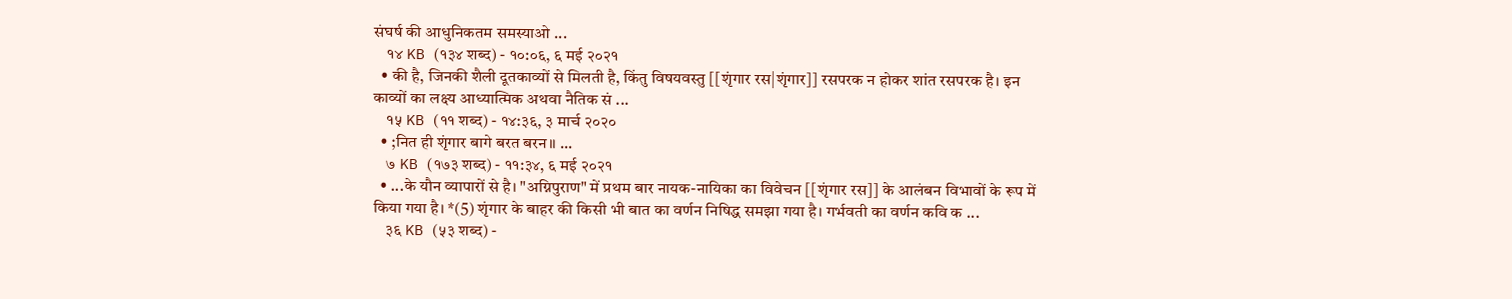संघर्ष की आधुनिकतम समस्याओ ...
    १४ KB (१३४ शब्द) - १०:०६, ६ मई २०२१
  • की है, जिनकी शैली दूतकाव्यों से मिलती है, किंतु विषयवस्तु [[शृंगार रस|शृंगार]] रसपरक न होकर शांत रसपरक है। इन काव्यों का लक्ष्य आध्यात्मिक अथवा नैतिक सं ...
    १५ KB (११ शब्द) - १४:३६, ३ मार्च २०२०
  • ;नित ही शृंगार बागे बरत बरन।। ...
    ७ KB (१७३ शब्द) - ११:३४, ६ मई २०२१
  • ...के यौन व्यापारों से है। "अग्निपुराण" में प्रथम बार नायक-नायिका का विवेचन [[शृंगार रस]] के आलंबन विभावों के रूप में किया गया है। *(5) शृंगार के बाहर की किसी भी बात का वर्णन निषिद्ध समझा गया है। गर्भवती का वर्णन कवि क ...
    ३६ KB (५३ शब्द) -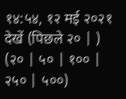१४:५४, १२ मई २०२१
देखें (पिछले २० | ) (२० | ५० | १०० | २५० | ५००)